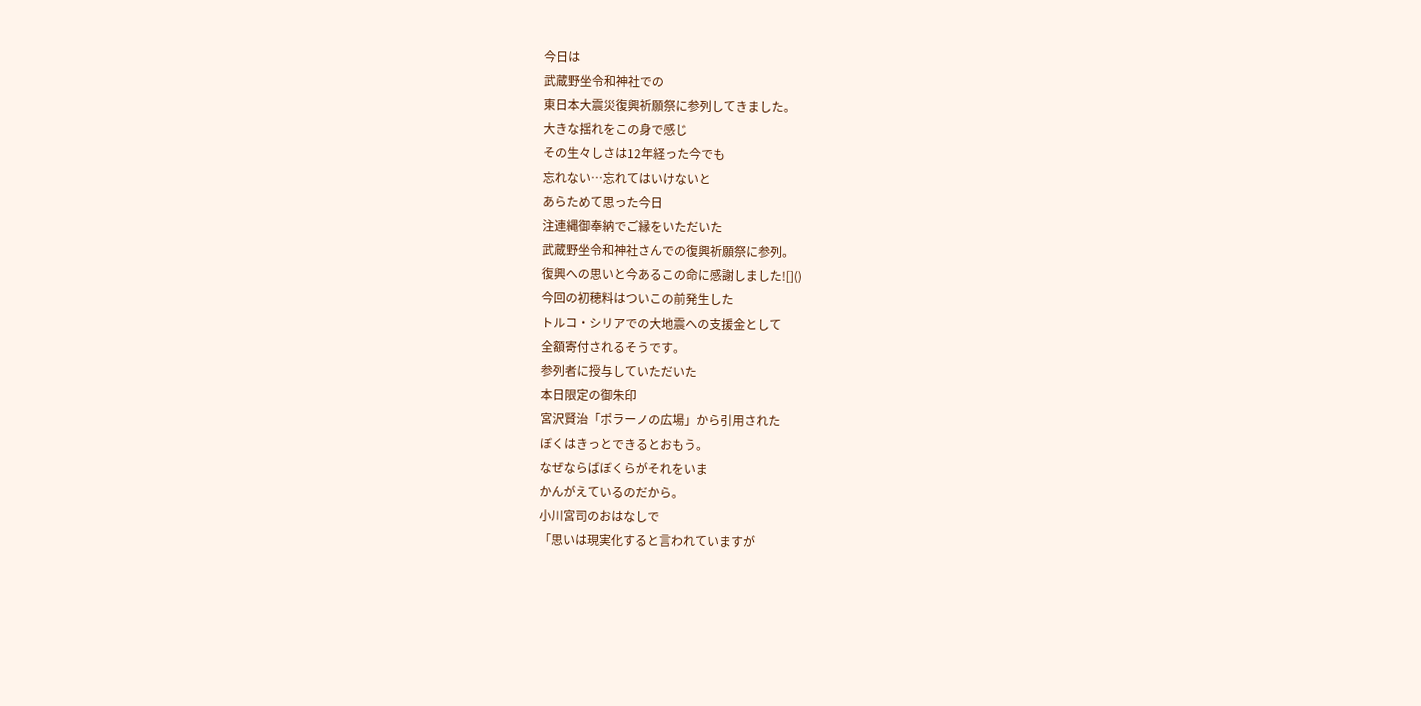今日は
武蔵野坐令和神社での
東日本大震災復興祈願祭に参列してきました。
大きな揺れをこの身で感じ
その生々しさは12年経った今でも
忘れない…忘れてはいけないと
あらためて思った今日
注連縄御奉納でご縁をいただいた
武蔵野坐令和神社さんでの復興祈願祭に参列。
復興への思いと今あるこの命に感謝しました![]()
今回の初穂料はついこの前発生した
トルコ・シリアでの大地震への支援金として
全額寄付されるそうです。
参列者に授与していただいた
本日限定の御朱印
宮沢賢治「ポラーノの広場」から引用された
ぼくはきっとできるとおもう。
なぜならばぼくらがそれをいま
かんがえているのだから。
小川宮司のおはなしで
「思いは現実化すると言われていますが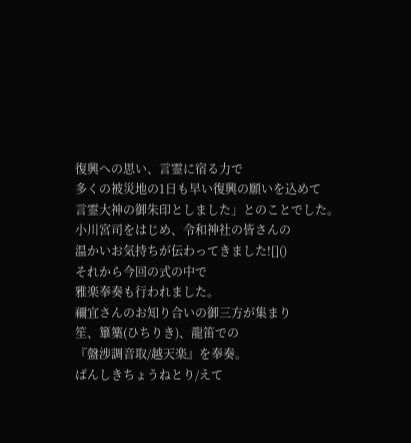復興への思い、言霊に宿る力で
多くの被災地の1日も早い復興の願いを込めて
言霊大神の御朱印としました」とのことでした。
小川宮司をはじめ、令和神社の皆さんの
温かいお気持ちが伝わってきました![]()
それから今回の式の中で
雅楽奉奏も行われました。
禰宜さんのお知り合いの御三方が集まり
笙、篳篥(ひちりき)、龍笛での
『盤渉調音取/越天楽』を奉奏。
ばんしきちょうねとり/えて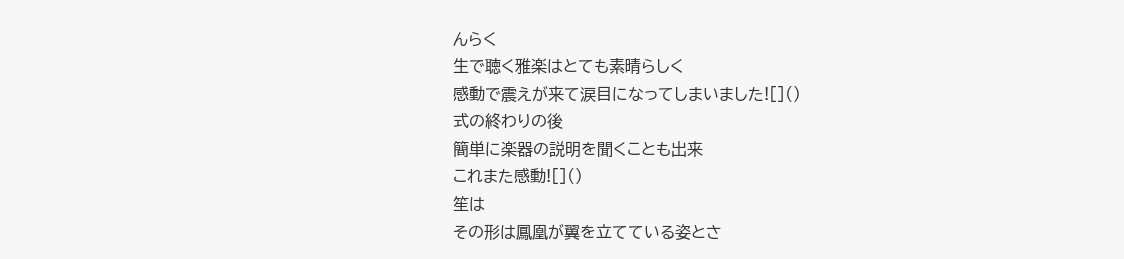んらく
生で聴く雅楽はとても素晴らしく
感動で震えが来て涙目になってしまいました![]()
式の終わりの後
簡単に楽器の説明を聞くことも出来
これまた感動![]()
笙は
その形は鳳凰が翼を立てている姿とさ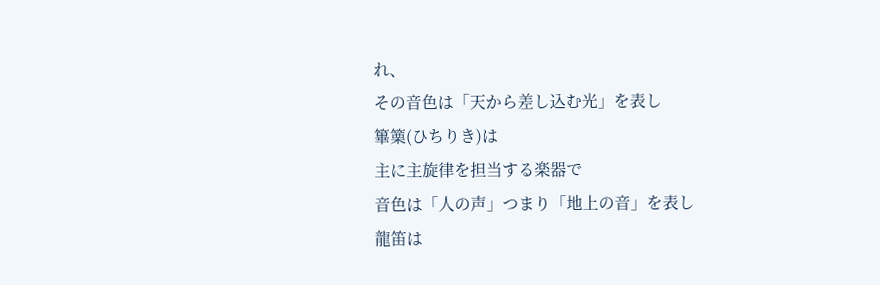れ、
その音色は「天から差し込む光」を表し
篳篥(ひちりき)は
主に主旋律を担当する楽器で
音色は「人の声」つまり「地上の音」を表し
龍笛は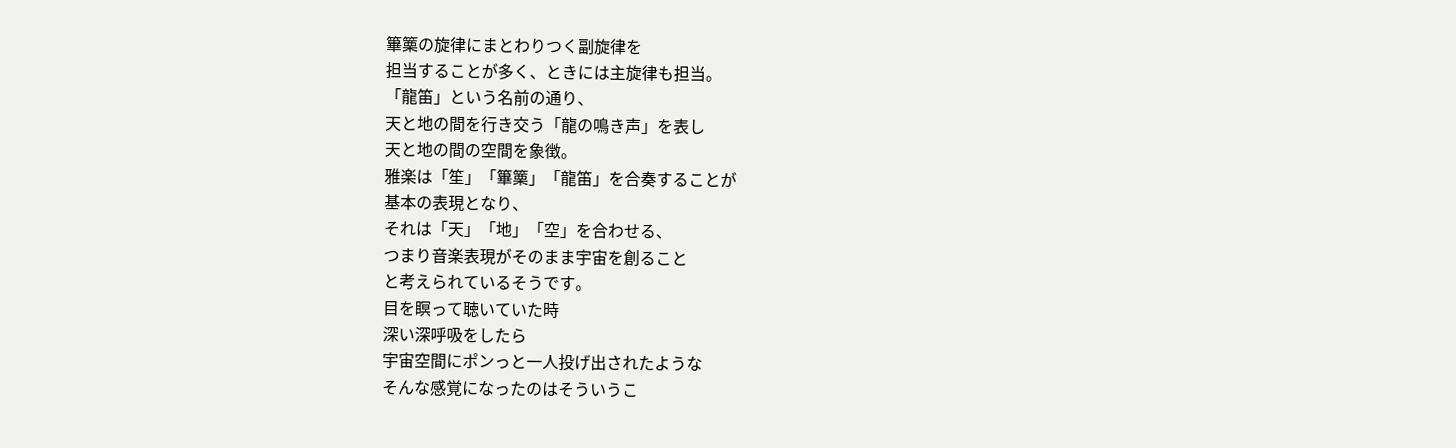篳篥の旋律にまとわりつく副旋律を
担当することが多く、ときには主旋律も担当。
「龍笛」という名前の通り、
天と地の間を行き交う「龍の鳴き声」を表し
天と地の間の空間を象徴。
雅楽は「笙」「篳篥」「龍笛」を合奏することが
基本の表現となり、
それは「天」「地」「空」を合わせる、
つまり音楽表現がそのまま宇宙を創ること
と考えられているそうです。
目を瞑って聴いていた時
深い深呼吸をしたら
宇宙空間にポンっと一人投げ出されたような
そんな感覚になったのはそういうこ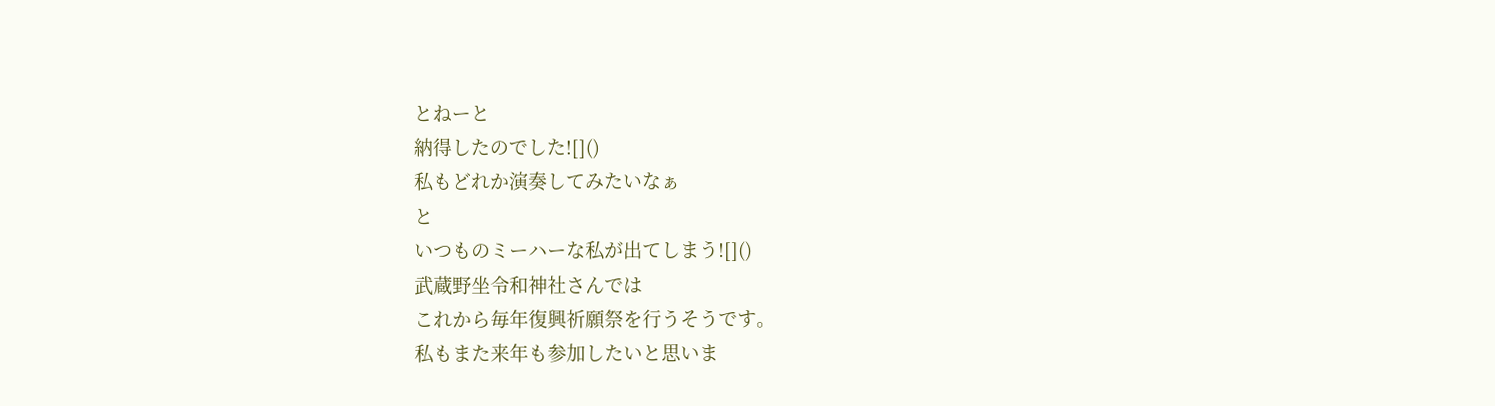とねーと
納得したのでした![]()
私もどれか演奏してみたいなぁ
と
いつものミーハーな私が出てしまう![]()
武蔵野坐令和神社さんでは
これから毎年復興祈願祭を行うそうです。
私もまた来年も参加したいと思いま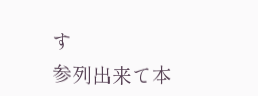す
参列出来て本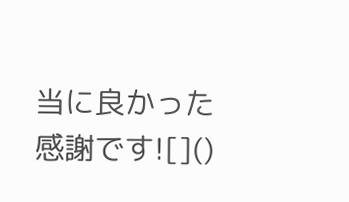当に良かった
感謝です![]()